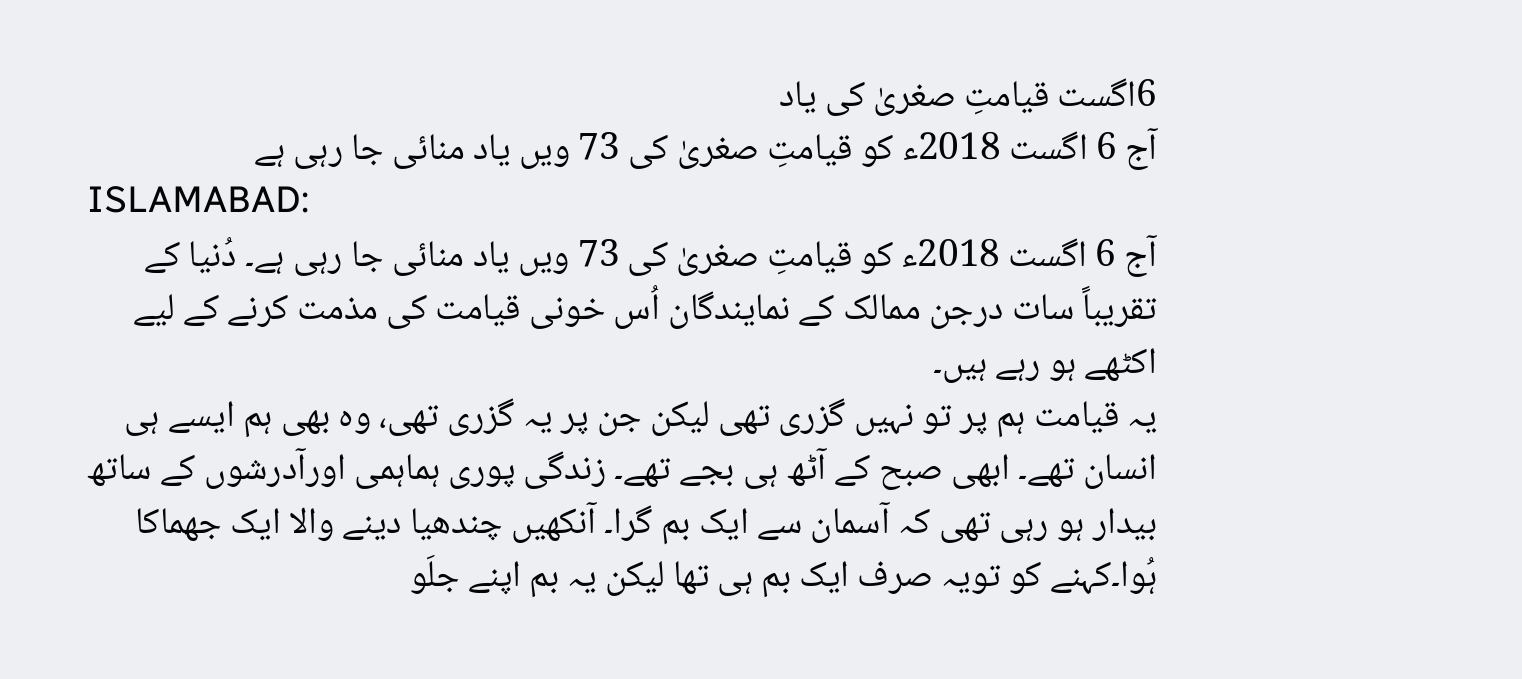6اگست قیامتِ صغریٰ کی یاد
آج 6 اگست 2018ء کو قیامتِ صغریٰ کی 73 ویں یاد منائی جا رہی ہے
ISLAMABAD:
آج 6 اگست 2018ء کو قیامتِ صغریٰ کی 73 ویں یاد منائی جا رہی ہے۔ دُنیا کے تقریباً سات درجن ممالک کے نمایندگان اُس خونی قیامت کی مذمت کرنے کے لیے اکٹھے ہو رہے ہیں۔
یہ قیامت ہم پر تو نہیں گزری تھی لیکن جن پر یہ گزری تھی، وہ بھی ہم ایسے ہی انسان تھے۔ ابھی صبح کے آٹھ ہی بجے تھے۔ زندگی پوری ہماہمی اورآدرشوں کے ساتھ بیدار ہو رہی تھی کہ آسمان سے ایک بم گرا۔ آنکھیں چندھیا دینے والا ایک جھماکا ہُوا۔کہنے کو تویہ صرف ایک بم ہی تھا لیکن یہ بم اپنے جلَو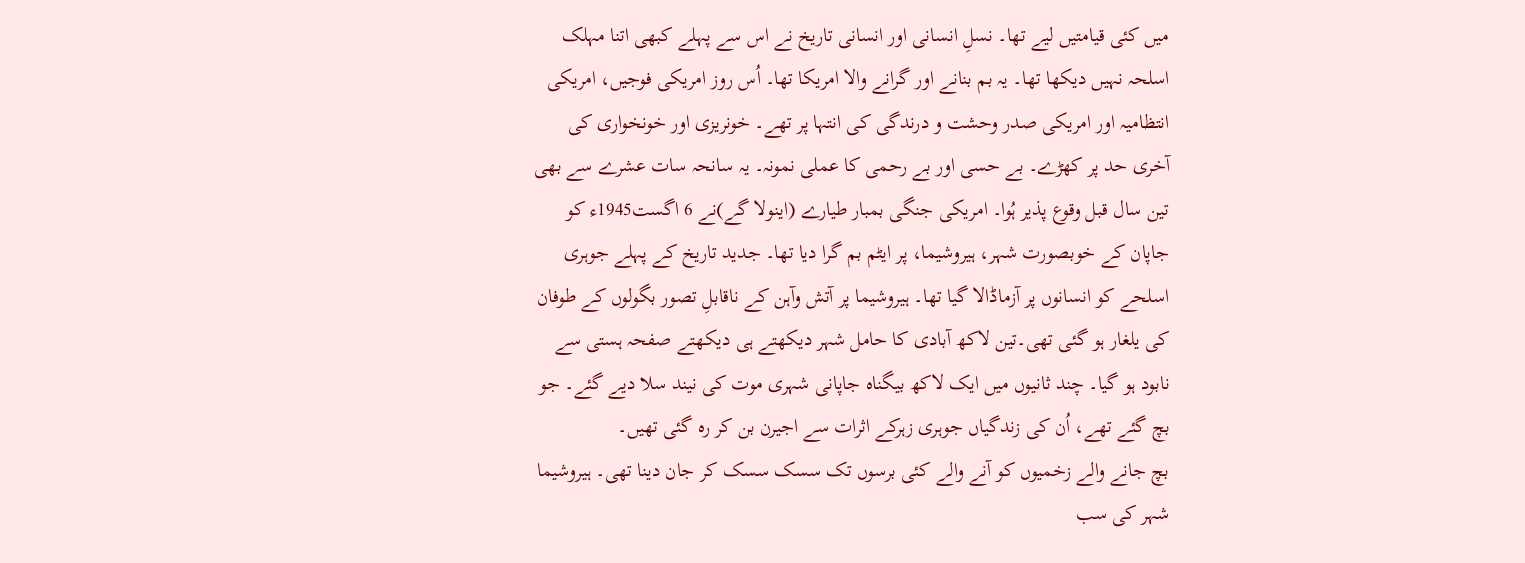میں کئی قیامتیں لیے تھا۔ نسلِ انسانی اور انسانی تاریخ نے اس سے پہلے کبھی اتنا مہلک اسلحہ نہیں دیکھا تھا۔ یہ بم بنانے اور گرانے والا امریکا تھا۔ اُس روز امریکی فوجیں، امریکی انتظامیہ اور امریکی صدر وحشت و درندگی کی انتہا پر تھے۔ خونریزی اور خونخواری کی آخری حد پر کھڑے۔ بے حسی اور بے رحمی کا عملی نمونہ۔ یہ سانحہ سات عشرے سے بھی تین سال قبل وقوع پذیر ہُوا۔ امریکی جنگی بمبار طیارے (اینولا گے)نے 6 اگست1945ء کو جاپان کے خوبصورت شہر، ہیروشیما، پر ایٹم بم گرا دیا تھا۔ جدید تاریخ کے پہلے جوہری اسلحے کو انسانوں پر آزماڈالا گیا تھا۔ ہیروشیما پر آتش وآہن کے ناقابلِ تصور بگولوں کے طوفان کی یلغار ہو گئی تھی۔تین لاکھ آبادی کا حامل شہر دیکھتے ہی دیکھتے صفحہ ہستی سے نابود ہو گیا۔ چند ثانیوں میں ایک لاکھ بیگناہ جاپانی شہری موت کی نیند سلا دیے گئے۔ جو بچ گئے تھے، اُن کی زندگیاں جوہری زہرکے اثرات سے اجیرن بن کر رہ گئی تھیں۔
بچ جانے والے زخمیوں کو آنے والے کئی برسوں تک سسک سسک کر جان دینا تھی۔ ہیروشیما شہر کی سب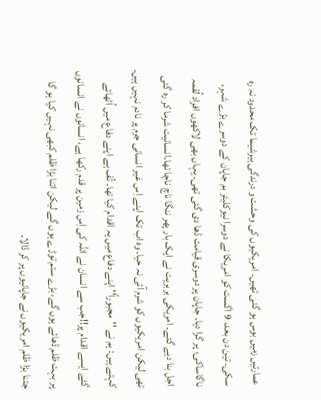عمارتیں زمیں بوس ہو گئی تھیں۔ امریکیوں کی وحشت و درندگی ہیرشیما تک محدود نہ رہ سکی۔ تین دن بعد، 9 اگست کو امریکا نے دوسرا نیوکلیئر بم جاپان کے دوسرے بڑے شہر، ناگاساکی، پر گرا دیا۔ جاپان پر دوسری قیامت ڈھا دی گئی تھی۔ یہاں بھی لاکھوں افراد لُقمہ اجل بنا دیے گئے۔ امریکی بربریت نے ایک بار پھر ننگا ناچ ناچا تھا۔انسانیت شرما کر رہ گئی تھی لیکن امریکیوں کو شرم آئی نہ حیا۔ وہ اب تک اپنے اِس غیر انسانی جرم پر نادم نہیں ہیں۔ کہتے ہیں: ہم نے ''مجبوراً'' اپنے دفاع میں یہ اقدام کیا تھا۔ تُف ہے اپنے دفاع میں اُٹھائے گئے ایسے اقدام پر!!جب سے انسان نے اللہ کی اِس زمین پر قدم رکھا ہے، انسانوں نے انسانوں پر بہت ظلم ڈھائے ہوں گے، بڑے ستم توڑے ہوں گے لیکن اتنا بڑا ظلم کبھی نہیں کیا ہو گا جتنا بڑا ظلم امریکیوں نے جاپانیوں پر کر ڈالا۔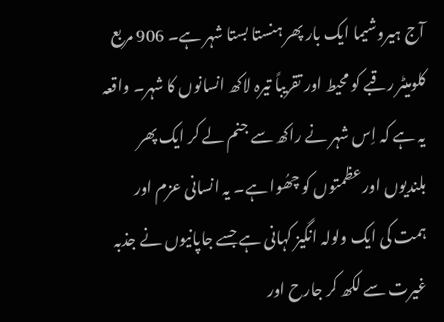آج ہیروشیما ایک بار پھر ہنستا بستا شہر ہے۔ 906 مربع کلومیٹر رقبے کو محیط اور تقریباً تیرہ لاکھ انسانوں کا شہر۔ واقعہ یہ ہے کہ اِس شہر نے راکھ سے جنم لے کر ایک پھر بلندیوں اور عظمتوں کو چھُوا ہے۔ یہ انسانی عزم اور ہمت کی ایک ولولہ انگیز کہانی ہے جسے جاپانیوں نے جذبہ غیرت سے لکھ کر جارح اور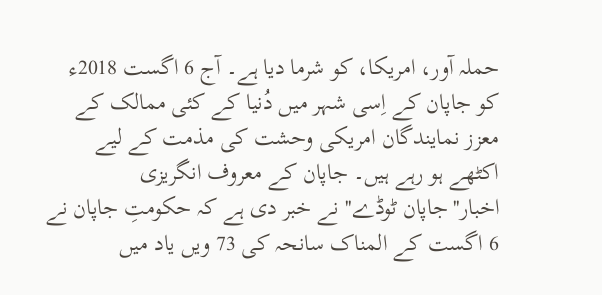حملہ آور، امریکا، کو شرما دیا ہے۔ آج 6 اگست 2018ء کو جاپان کے اِسی شہر میں دُنیا کے کئی ممالک کے معزز نمایندگان امریکی وحشت کی مذمت کے لیے اکٹھے ہو رہے ہیں۔ جاپان کے معروف انگریزی اخبار''جاپان ٹوڈے'' نے خبر دی ہے کہ حکومتِ جاپان نے 6 اگست کے المناک سانحہ کی 73 ویں یاد میں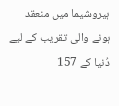ہیروشیما میں منعقد ہونے والی تقریب کے لیے دُنیا کے 157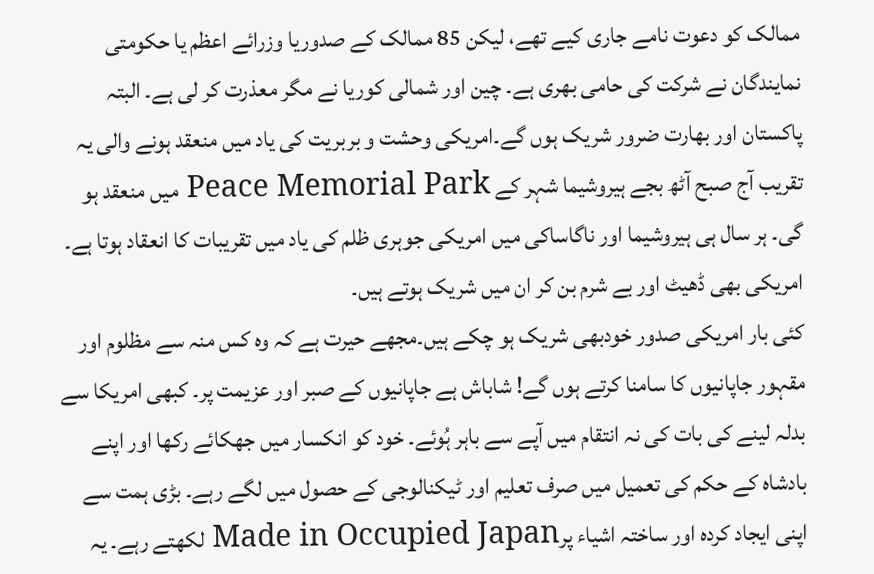ممالک کو دعوت نامے جاری کیے تھے، لیکن 85 ممالک کے صدوریا وزرائے اعظم یا حکومتی نمایندگان نے شرکت کی حامی بھری ہے۔ چین اور شمالی کوریا نے مگر معذرت کر لی ہے۔ البتہ پاکستان اور بھارت ضرور شریک ہوں گے۔امریکی وحشت و بربریت کی یاد میں منعقد ہونے والی یہ تقریب آج صبح آٹھ بجے ہیروشیما شہر کے Peace Memorial Park میں منعقد ہو گی۔ ہر سال ہی ہیروشیما اور ناگاساکی میں امریکی جوہری ظلم کی یاد میں تقریبات کا انعقاد ہوتا ہے۔ امریکی بھی ڈھیٹ اور بے شرم بن کر ان میں شریک ہوتے ہیں۔
کئی بار امریکی صدور خودبھی شریک ہو چکے ہیں۔مجھے حیرت ہے کہ وہ کس منہ سے مظلوم اور مقہور جاپانیوں کا سامنا کرتے ہوں گے! شاباش ہے جاپانیوں کے صبر اور عزیمت پر۔ کبھی امریکا سے بدلہ لینے کی بات کی نہ انتقام میں آپے سے باہر ہُوئے۔ خود کو انکسار میں جھکائے رکھا اور اپنے بادشاہ کے حکم کی تعمیل میں صرف تعلیم اور ٹیکنالوجی کے حصول میں لگے رہے۔ بڑی ہمت سے اپنی ایجاد کردہ اور ساختہ اشیاء پرMade in Occupied Japan لکھتے رہے۔ یہ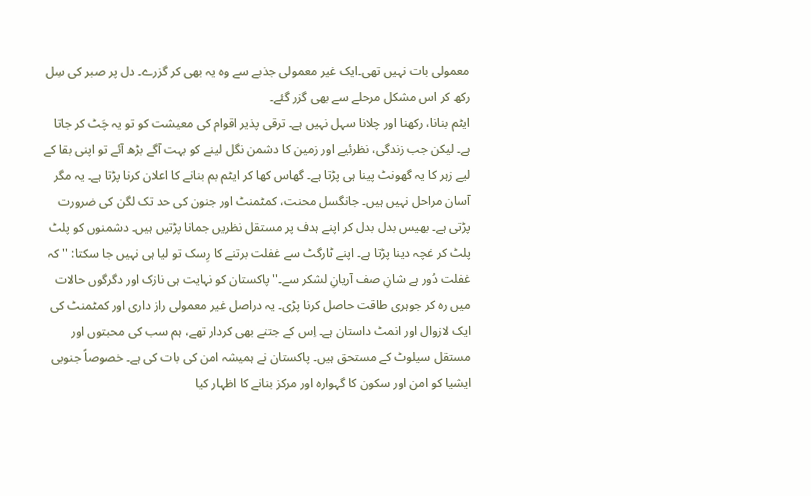معمولی بات نہیں تھی۔ایک غیر معمولی جذبے سے وہ یہ بھی کر گزرے۔ دل پر صبر کی سِل رکھ کر اس مشکل مرحلے سے بھی گزر گئے۔
ایٹم بنانا، رکھنا اور چلانا سہل نہیں ہے۔ ترقی پذیر اقوام کی معیشت کو تو یہ چَٹ کر جاتا ہے۔ لیکن جب زندگی، نظرئیے اور زمین کا دشمن نگل لینے کو بہت آگے بڑھ آئے تو اپنی بقا کے لیے زہر کا یہ گھونٹ پینا ہی پڑتا ہے۔ گھاس کھا کر ایٹم بم بنانے کا اعلان کرنا پڑتا ہے۔ یہ مگر آسان مراحل نہیں ہیں۔ جانگسل محنت، کمٹمنٹ اور جنون کی حد تک لگن کی ضرورت پڑتی ہے۔ بھیس بدل بدل کر اپنے ہدف پر مستقل نظریں جمانا پڑتیں ہیں۔ دشمنوں کو پلٹ پلٹ کر غچہ دینا پڑتا ہے۔ اپنے ٹارگٹ سے غفلت برتنے کا رِسک تو لیا ہی نہیں جا سکتا: ''کہ غفلت دُور ہے شانِ صف آریانِ لشکر سے۔''پاکستان کو نہایت ہی نازک اور دگرگوں حالات میں رہ کر جوہری طاقت حاصل کرنا پڑی۔ یہ دراصل غیر معمولی راز داری اور کمٹمنٹ کی ایک لازوال اور انمٹ داستان ہے۔ اِس کے جتنے بھی کردار تھے، ہم سب کی محبتوں اور مستقل سیلوٹ کے مستحق ہیں۔ پاکستان نے ہمیشہ امن کی بات کی ہے۔ خصوصاً جنوبی ایشیا کو امن اور سکون کا گہوارہ اور مرکز بنانے کا اظہار کیا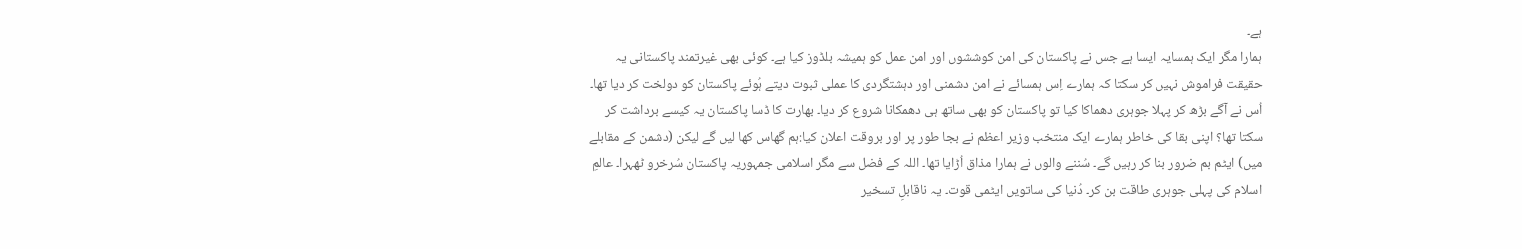ہے۔
ہمارا مگر ایک ہمسایہ ایسا ہے جس نے پاکستان کی امن کوششوں اور امن عمل کو ہمیشہ بلڈوز کیا ہے۔ کوئی بھی غیرتمند پاکستانی یہ حقیقت فراموش نہیں کر سکتا کہ ہمارے اِس ہمسائے نے امن دشمنی اور دہشتگردی کا عملی ثبوت دیتے ہُوئے پاکستان کو دولخت کر دیا تھا۔ اُس نے آگے بڑھ کر پہلا جوہری دھماکا کیا تو پاکستان کو بھی ساتھ ہی دھمکانا شروع کر دیا۔ بھارت کا ڈسا پاکستان یہ کیسے برداشت کر سکتا تھا؟ اپنی بقا کی خاطر ہمارے ایک منتخب وزیر اعظم نے بجا طور پر اور بروقت اعلان کیا:ہم گھاس کھا لیں گے لیکن (دشمن کے مقابلے میں) ایٹم بم ضرور بنا کر رہیں گے۔ سُننے والوں نے ہمارا مذاق اُڑایا تھا۔ اللہ کے فضل سے مگر اسلامی جمہوریہ پاکستان سُرخرو ٹھہرا۔ عالمِ اسلام کی پہلی جوہری طاقت بن کر۔ دُنیا کی ساتویں ایٹمی قوت۔ یہ ناقابلِ تسخیر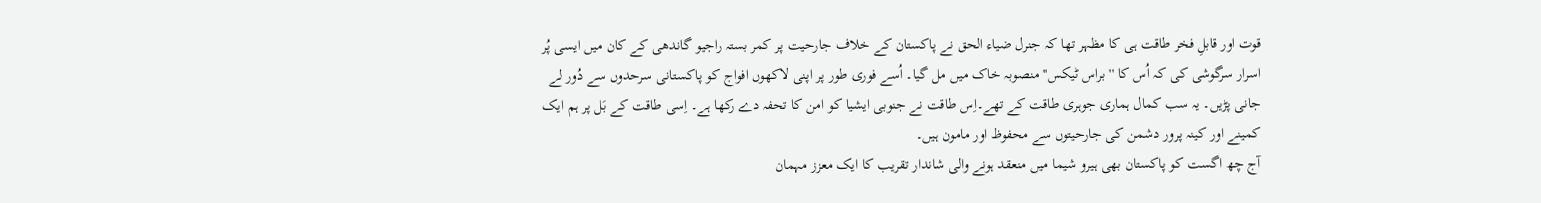قوت اور قابلِ فخر طاقت ہی کا مظہر تھا کہ جنرل ضیاء الحق نے پاکستان کے خلاف جارحیت پر کمر بستہ راجیو گاندھی کے کان میں ایسی پُر اسرار سرگوشی کی کہ اُس کا ''براس ٹیکس'' منصوبہ خاک میں مل گیا۔ اُسے فوری طور پر اپنی لاکھوں افواج کو پاکستانی سرحدوں سے دُور لے جانی پڑیں۔ یہ سب کمال ہماری جوہری طاقت کے تھے۔اِس طاقت نے جنوبی ایشیا کو امن کا تحفہ دے رکھا ہے۔ اِسی طاقت کے بَل پر ہم ایک کمینے اور کینہ پرور دشمن کی جارحیتوں سے محفوظ اور مامون ہیں۔
آج چھ اگست کو پاکستان بھی ہیرو شیما میں منعقد ہونے والی شاندار تقریب کا ایک معزز مہمان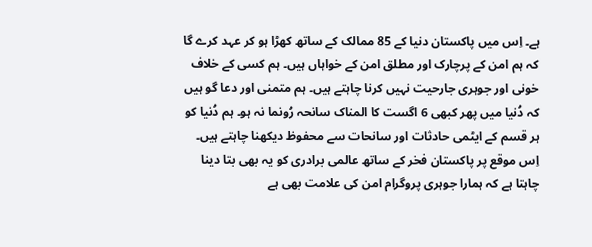ہے۔ اِس میں پاکستان دنیا کے 85 ممالک کے ساتھ کھڑا ہو کر عہد کرے گا کہ ہم امن کے پرچارک اور مطلق امن کے خواہاں ہیں۔ ہم کسی کے خلاف خونی اور جوہری جارحیت نہیں کرنا چاہتے ہیں۔ ہم متمنی اور دعا گو ہیں کہ دُنیا میں پھر کبھی 6 اگست کا المناک سانحہ رُونما نہ ہو۔ ہم دُنیا کو ہر قسم کے ایٹمی حادثات اور سانحات سے محفوظ دیکھنا چاہتے ہیں۔ اِس موقع پر پاکستان فخر کے ساتھ عالمی برادری کو یہ بھی بتا دینا چاہتا ہے کہ ہمارا جوہری پروگرام امن کی علامت بھی ہے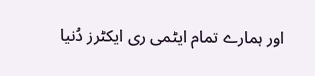اور ہمارے تمام ایٹمی ری ایکٹرز دُنیا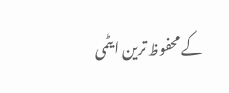کے محفوظ ترین ایٹمی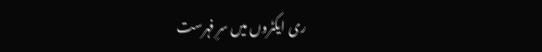ری ایکٹروں میں سرِ فہرست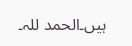ہیں۔الحمد للہ۔